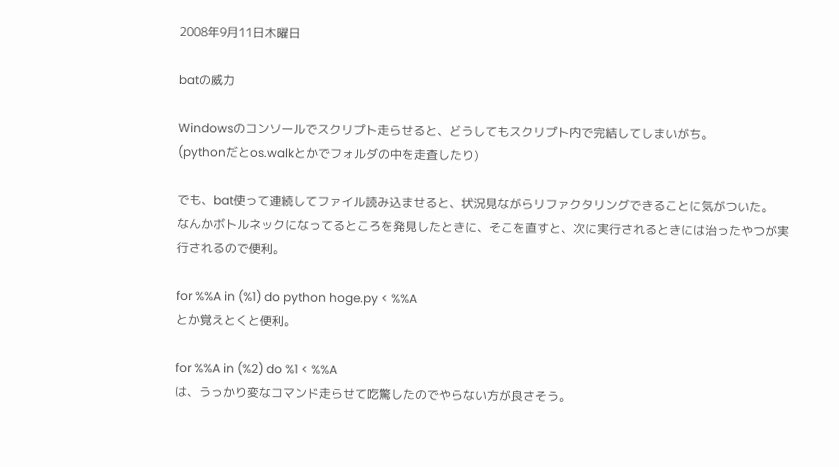2008年9月11日木曜日

batの威力

Windowsのコンソールでスクリプト走らせると、どうしてもスクリプト内で完結してしまいがち。
(pythonだとos.walkとかでフォルダの中を走査したり)

でも、bat使って連続してファイル読み込ませると、状況見ながらリファクタリングできることに気がついた。
なんかボトルネックになってるところを発見したときに、そこを直すと、次に実行されるときには治ったやつが実行されるので便利。

for %%A in (%1) do python hoge.py < %%A
とか覚えとくと便利。

for %%A in (%2) do %1 < %%A
は、うっかり変なコマンド走らせて吃驚したのでやらない方が良さそう。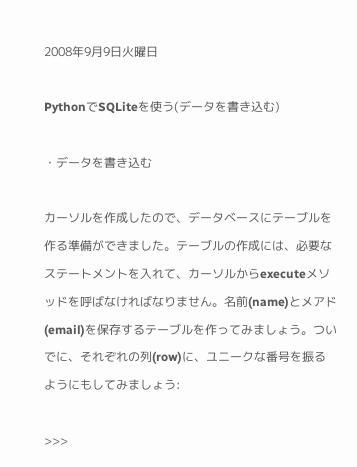2008年9月9日火曜日

PythonでSQLiteを使う(データを書き込む)

・データを書き込む

カーソルを作成したので、データベースにテーブルを作る準備ができました。テーブルの作成には、必要なステートメントを入れて、カーソルからexecuteメソッドを呼ばなければなりません。名前(name)とメアド(email)を保存するテーブルを作ってみましょう。ついでに、それぞれの列(row)に、ユニークな番号を振るようにもしてみましょう:

>>>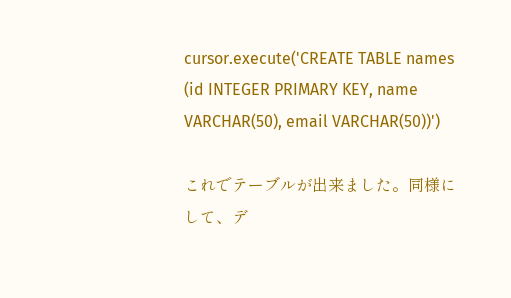cursor.execute('CREATE TABLE names (id INTEGER PRIMARY KEY, name VARCHAR(50), email VARCHAR(50))')

これでテーブルが出来ました。同様にして、デ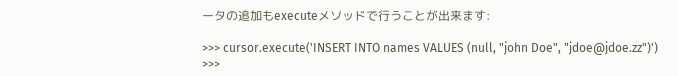ータの追加もexecuteメソッドで行うことが出来ます:

>>> cursor.execute('INSERT INTO names VALUES (null, "john Doe", "jdoe@jdoe.zz")')
>>>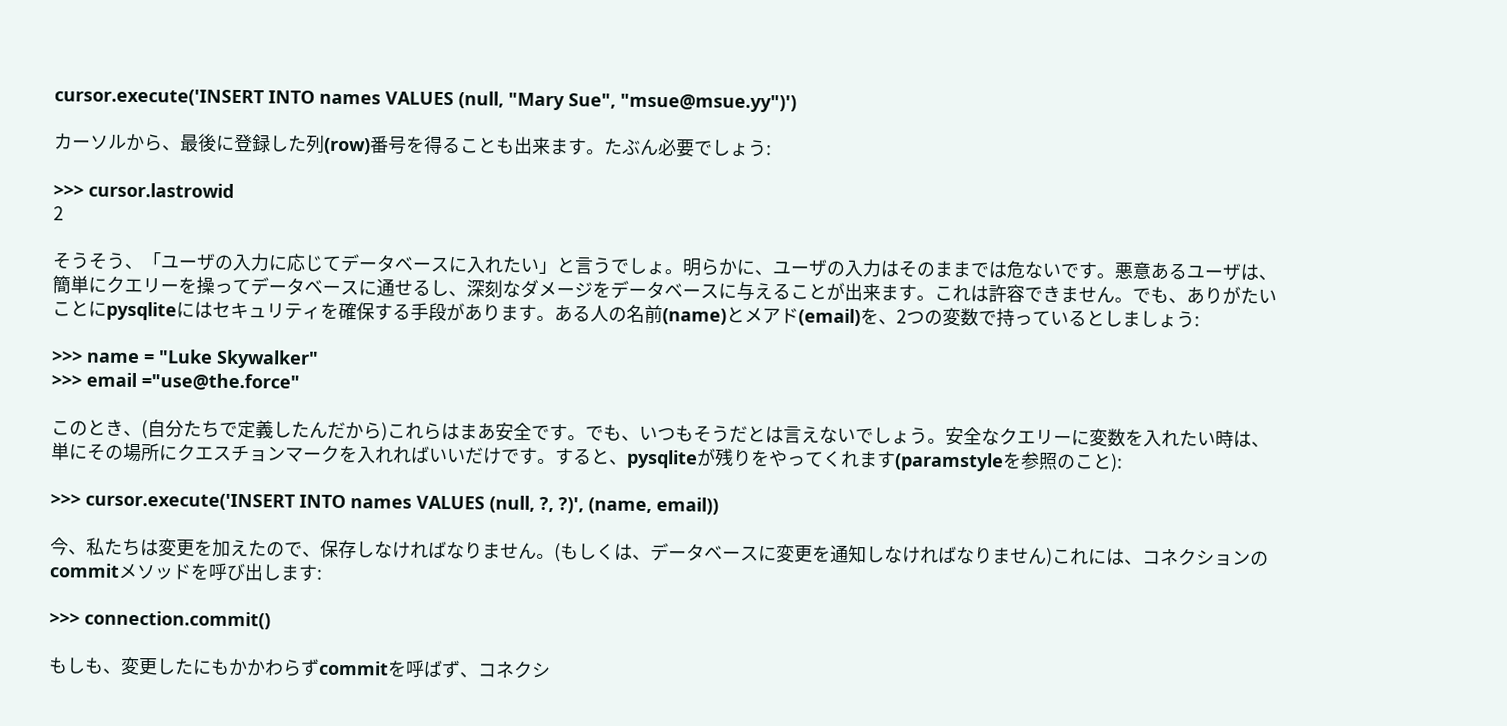cursor.execute('INSERT INTO names VALUES (null, "Mary Sue", "msue@msue.yy")')

カーソルから、最後に登録した列(row)番号を得ることも出来ます。たぶん必要でしょう:

>>> cursor.lastrowid
2

そうそう、「ユーザの入力に応じてデータベースに入れたい」と言うでしょ。明らかに、ユーザの入力はそのままでは危ないです。悪意あるユーザは、簡単にクエリーを操ってデータベースに通せるし、深刻なダメージをデータベースに与えることが出来ます。これは許容できません。でも、ありがたいことにpysqliteにはセキュリティを確保する手段があります。ある人の名前(name)とメアド(email)を、2つの変数で持っているとしましょう:

>>> name = "Luke Skywalker"
>>> email ="use@the.force"

このとき、(自分たちで定義したんだから)これらはまあ安全です。でも、いつもそうだとは言えないでしょう。安全なクエリーに変数を入れたい時は、単にその場所にクエスチョンマークを入れればいいだけです。すると、pysqliteが残りをやってくれます(paramstyleを参照のこと):

>>> cursor.execute('INSERT INTO names VALUES (null, ?, ?)', (name, email))

今、私たちは変更を加えたので、保存しなければなりません。(もしくは、データベースに変更を通知しなければなりません)これには、コネクションのcommitメソッドを呼び出します:

>>> connection.commit()

もしも、変更したにもかかわらずcommitを呼ばず、コネクシ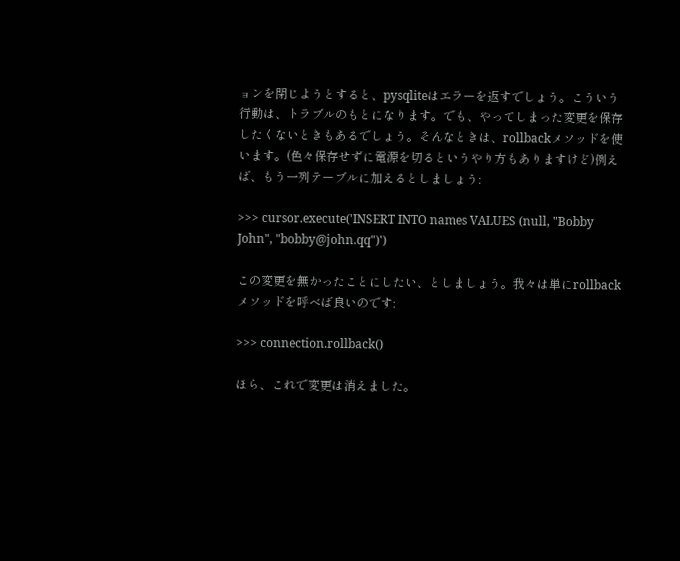ョンを閉じようとすると、pysqliteはエラーを返すでしょう。こういう行動は、トラブルのもとになります。でも、やってしまった変更を保存したくないときもあるでしょう。そんなときは、rollbackメソッドを使います。(色々保存せずに電源を切るというやり方もありますけど)例えば、もう一列テーブルに加えるとしましょう:

>>> cursor.execute('INSERT INTO names VALUES (null, "Bobby John", "bobby@john.qq")')

この変更を無かったことにしたい、としましょう。我々は単にrollbackメソッドを呼べば良いのです:

>>> connection.rollback()

ほら、これで変更は消えました。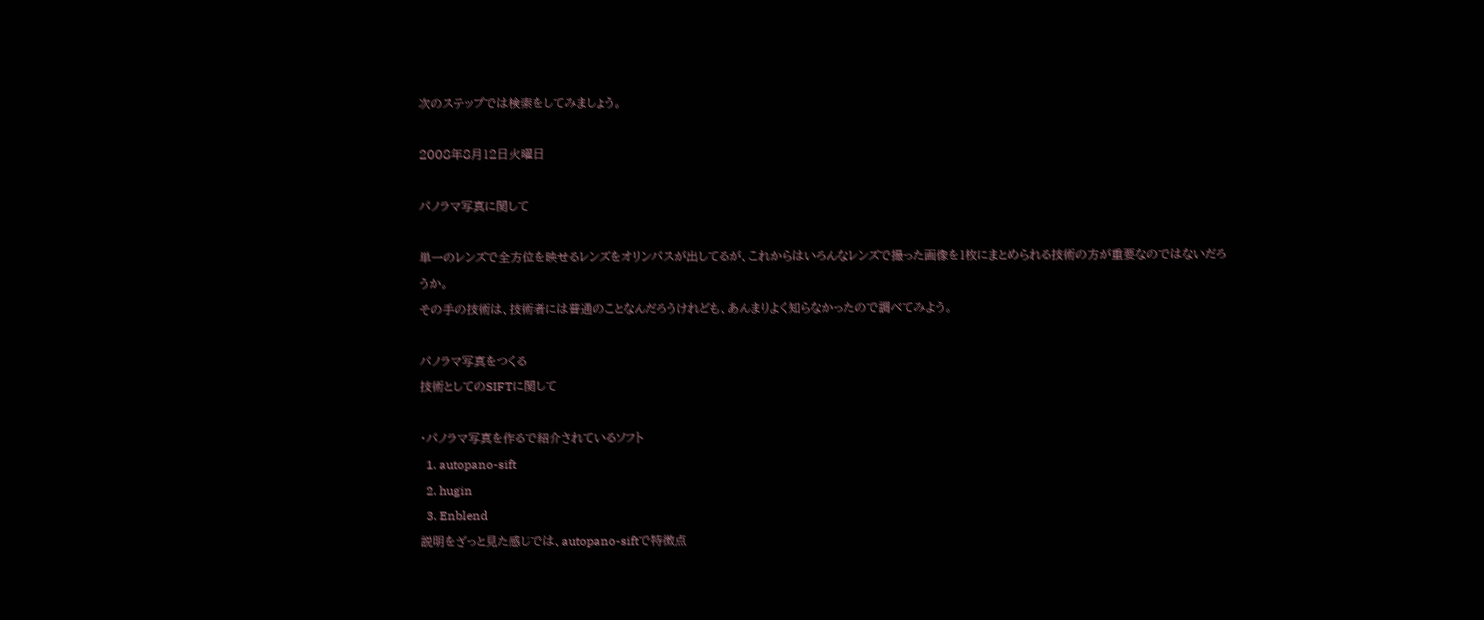次のステップでは検索をしてみましょう。

2008年8月12日火曜日

パノラマ写真に関して

単一のレンズで全方位を映せるレンズをオリンパスが出してるが、これからはいろんなレンズで撮った画像を1枚にまとめられる技術の方が重要なのではないだろうか。
その手の技術は、技術者には普通のことなんだろうけれども、あんまりよく知らなかったので調べてみよう。

パノラマ写真をつくる
技術としてのSIFTに関して

・パノラマ写真を作るで紹介されているソフト
  1. autopano-sift
  2. hugin
  3. Enblend
説明をざっと見た感じでは、autopano-siftで特徴点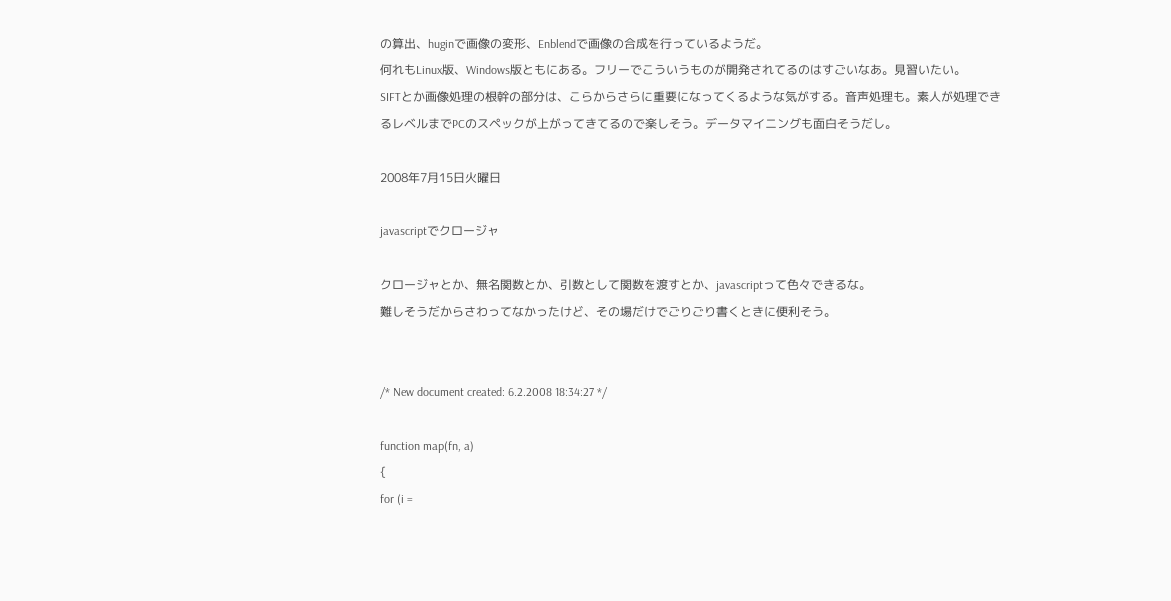の算出、huginで画像の変形、Enblendで画像の合成を行っているようだ。
何れもLinux版、Windows版ともにある。フリーでこういうものが開発されてるのはすごいなあ。見習いたい。
SIFTとか画像処理の根幹の部分は、こらからさらに重要になってくるような気がする。音声処理も。素人が処理できるレベルまでPCのスペックが上がってきてるので楽しそう。データマイニングも面白そうだし。

2008年7月15日火曜日

javascriptでクロージャ

クロージャとか、無名関数とか、引数として関数を渡すとか、javascriptって色々できるな。
難しそうだからさわってなかったけど、その場だけでごりごり書くときに便利そう。


/* New document created: 6.2.2008 18:34:27 */

function map(fn, a)
{
for (i =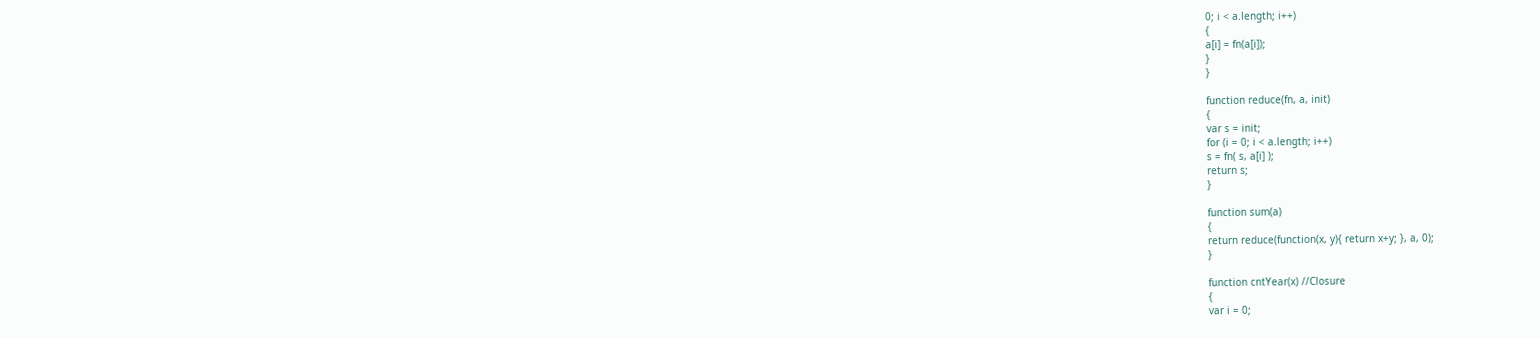0; i < a.length; i++)
{
a[i] = fn(a[i]);
}
}

function reduce(fn, a, init)
{
var s = init;
for (i = 0; i < a.length; i++)
s = fn( s, a[i] );
return s;
}

function sum(a)
{
return reduce(function(x, y){ return x+y; }, a, 0);
}

function cntYear(x) //Closure
{
var i = 0;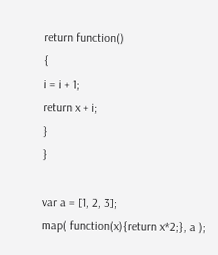return function()
{
i = i + 1;
return x + i;
}
}

var a = [1, 2, 3];
map( function(x){return x*2;}, a );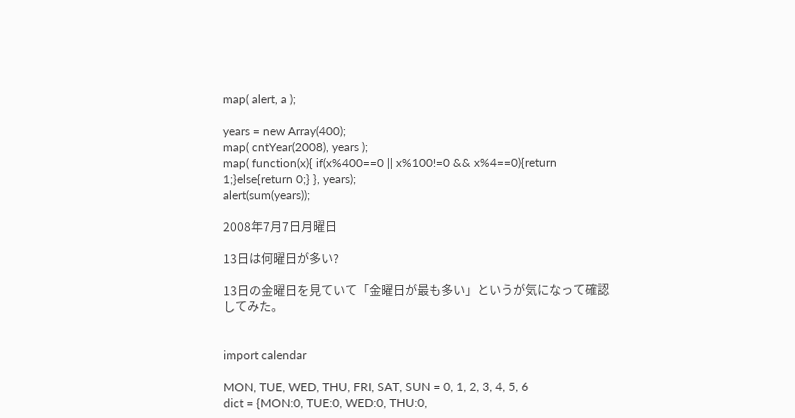map( alert, a );

years = new Array(400);
map( cntYear(2008), years );
map( function(x){ if(x%400==0 || x%100!=0 && x%4==0){return 1;}else{return 0;} }, years);
alert(sum(years));

2008年7月7日月曜日

13日は何曜日が多い?

13日の金曜日を見ていて「金曜日が最も多い」というが気になって確認してみた。


import calendar

MON, TUE, WED, THU, FRI, SAT, SUN = 0, 1, 2, 3, 4, 5, 6
dict = {MON:0, TUE:0, WED:0, THU:0,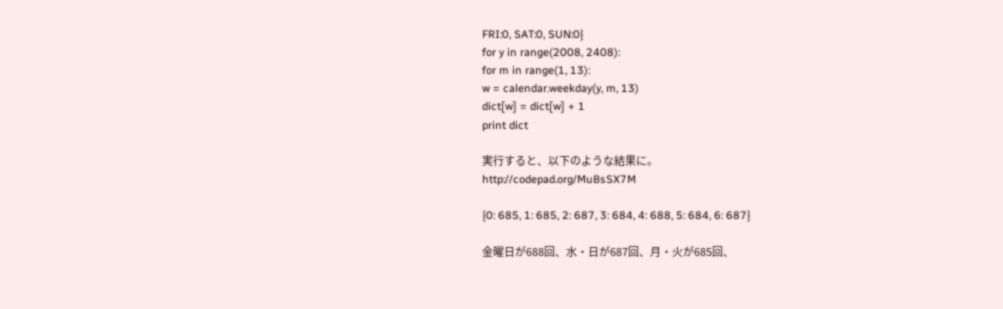FRI:0, SAT:0, SUN:0}
for y in range(2008, 2408):
for m in range(1, 13):
w = calendar.weekday(y, m, 13)
dict[w] = dict[w] + 1
print dict

実行すると、以下のような結果に。
http://codepad.org/MuBsSX7M

{0: 685, 1: 685, 2: 687, 3: 684, 4: 688, 5: 684, 6: 687}

金曜日が688回、水・日が687回、月・火が685回、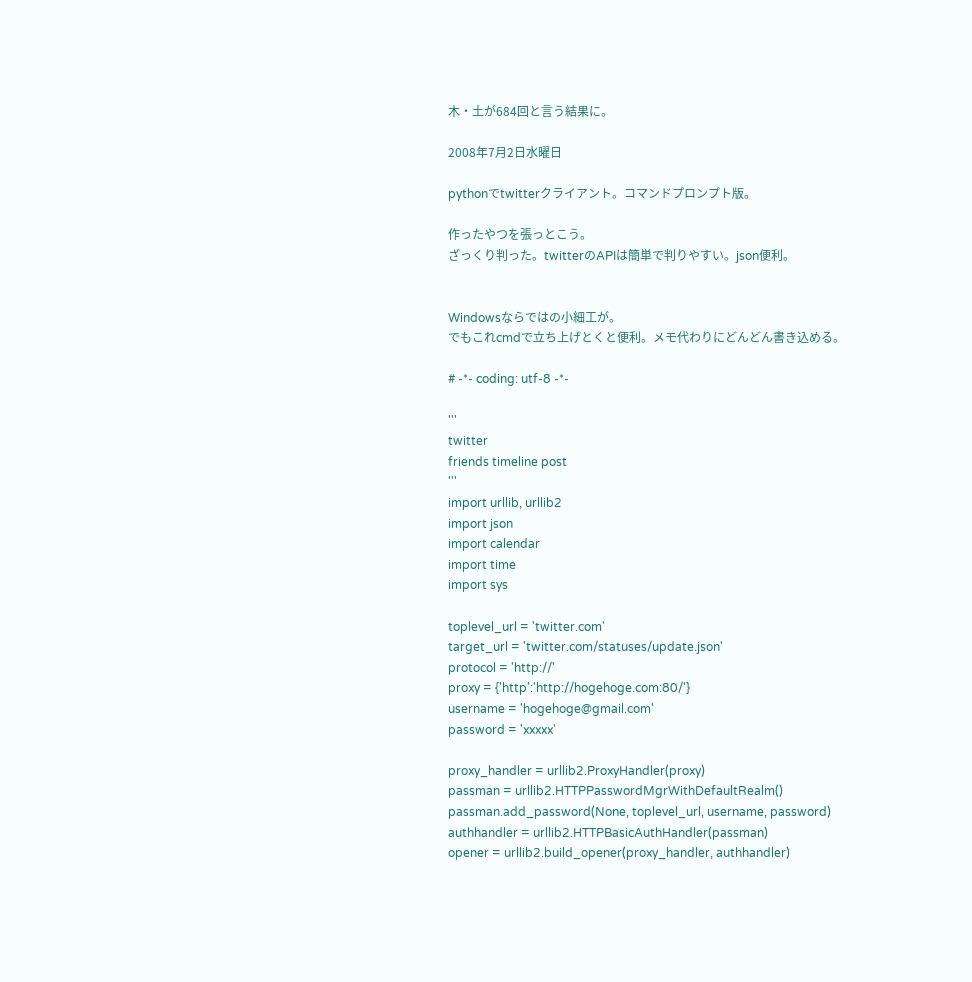木・土が684回と言う結果に。

2008年7月2日水曜日

pythonでtwitterクライアント。コマンドプロンプト版。

作ったやつを張っとこう。
ざっくり判った。twitterのAPIは簡単で判りやすい。json便利。


Windowsならではの小細工が。
でもこれcmdで立ち上げとくと便利。メモ代わりにどんどん書き込める。

# -*- coding: utf-8 -*-

'''
twitter
friends timeline post
'''
import urllib, urllib2
import json
import calendar
import time
import sys

toplevel_url = 'twitter.com'
target_url = 'twitter.com/statuses/update.json'
protocol = 'http://'
proxy = {'http':'http://hogehoge.com:80/'}
username = 'hogehoge@gmail.com'
password = 'xxxxx'

proxy_handler = urllib2.ProxyHandler(proxy)
passman = urllib2.HTTPPasswordMgrWithDefaultRealm()
passman.add_password(None, toplevel_url, username, password)
authhandler = urllib2.HTTPBasicAuthHandler(passman)
opener = urllib2.build_opener(proxy_handler, authhandler)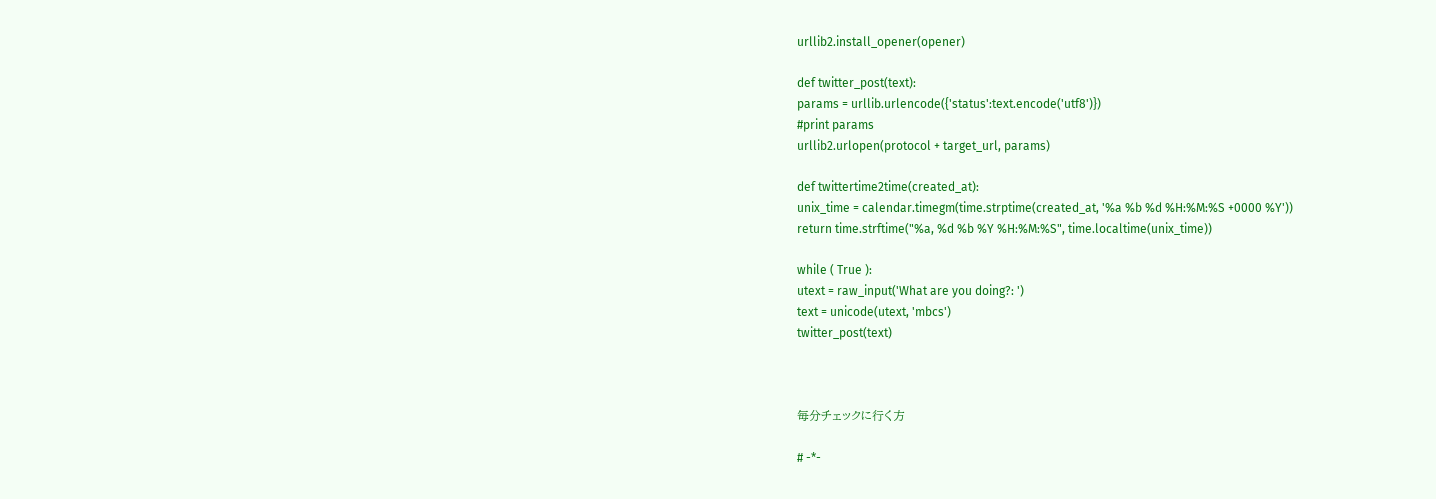urllib2.install_opener(opener)

def twitter_post(text):
params = urllib.urlencode({'status':text.encode('utf8')})
#print params
urllib2.urlopen(protocol + target_url, params)

def twittertime2time(created_at):
unix_time = calendar.timegm(time.strptime(created_at, '%a %b %d %H:%M:%S +0000 %Y'))
return time.strftime("%a, %d %b %Y %H:%M:%S", time.localtime(unix_time))

while ( True ):
utext = raw_input('What are you doing?: ')
text = unicode(utext, 'mbcs')
twitter_post(text)



毎分チェックに行く方

# -*-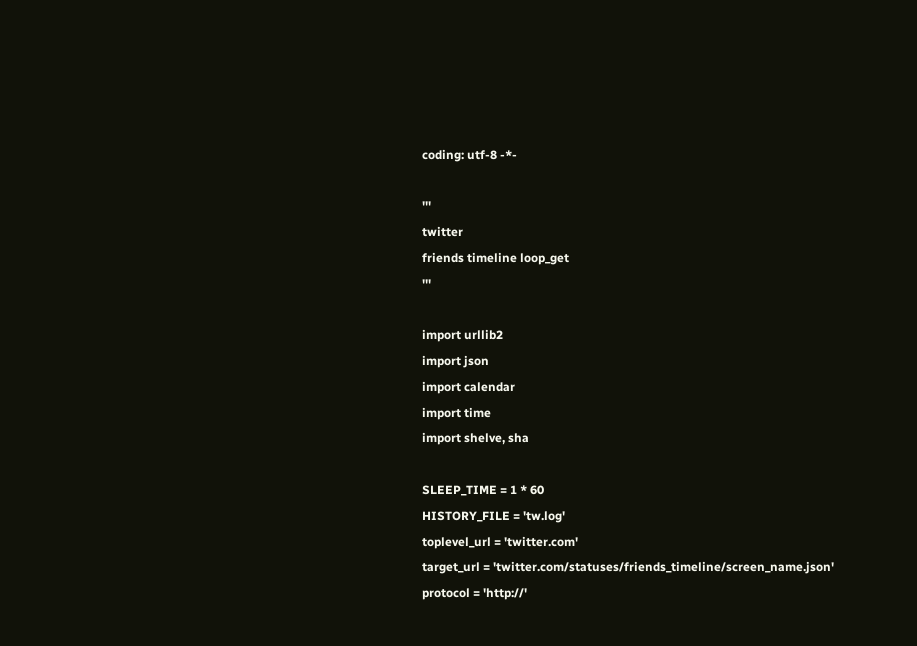coding: utf-8 -*-

'''
twitter
friends timeline loop_get
'''

import urllib2
import json
import calendar
import time
import shelve, sha

SLEEP_TIME = 1 * 60
HISTORY_FILE = 'tw.log'
toplevel_url = 'twitter.com'
target_url = 'twitter.com/statuses/friends_timeline/screen_name.json'
protocol = 'http://'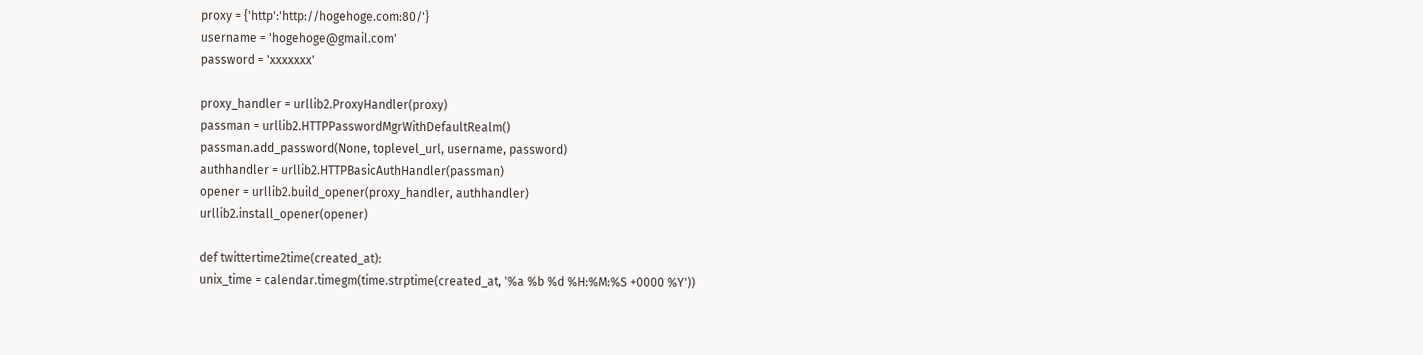proxy = {'http':'http://hogehoge.com:80/'}
username = 'hogehoge@gmail.com'
password = 'xxxxxxx'

proxy_handler = urllib2.ProxyHandler(proxy)
passman = urllib2.HTTPPasswordMgrWithDefaultRealm()
passman.add_password(None, toplevel_url, username, password)
authhandler = urllib2.HTTPBasicAuthHandler(passman)
opener = urllib2.build_opener(proxy_handler, authhandler)
urllib2.install_opener(opener)

def twittertime2time(created_at):
unix_time = calendar.timegm(time.strptime(created_at, '%a %b %d %H:%M:%S +0000 %Y'))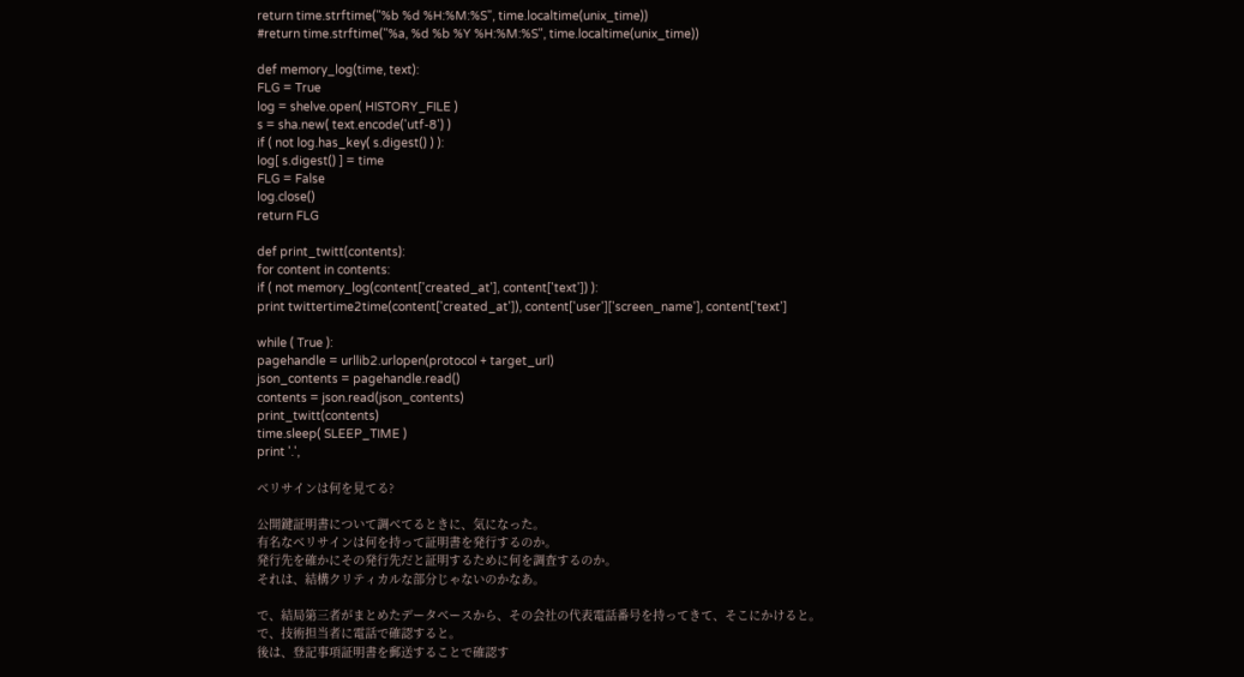return time.strftime("%b %d %H:%M:%S", time.localtime(unix_time))
#return time.strftime("%a, %d %b %Y %H:%M:%S", time.localtime(unix_time))

def memory_log(time, text):
FLG = True
log = shelve.open( HISTORY_FILE )
s = sha.new( text.encode('utf-8') )
if ( not log.has_key( s.digest() ) ):
log[ s.digest() ] = time
FLG = False
log.close()
return FLG

def print_twitt(contents):
for content in contents:
if ( not memory_log(content['created_at'], content['text']) ):
print twittertime2time(content['created_at']), content['user']['screen_name'], content['text']

while ( True ):
pagehandle = urllib2.urlopen(protocol + target_url)
json_contents = pagehandle.read()
contents = json.read(json_contents)
print_twitt(contents)
time.sleep( SLEEP_TIME )
print '.',

ベリサインは何を見てる?

公開鍵証明書について調べてるときに、気になった。
有名なベリサインは何を持って証明書を発行するのか。
発行先を確かにその発行先だと証明するために何を調査するのか。
それは、結構クリティカルな部分じゃないのかなあ。

で、結局第三者がまとめたデータベースから、その会社の代表電話番号を持ってきて、そこにかけると。
で、技術担当者に電話で確認すると。
後は、登記事項証明書を郵送することで確認す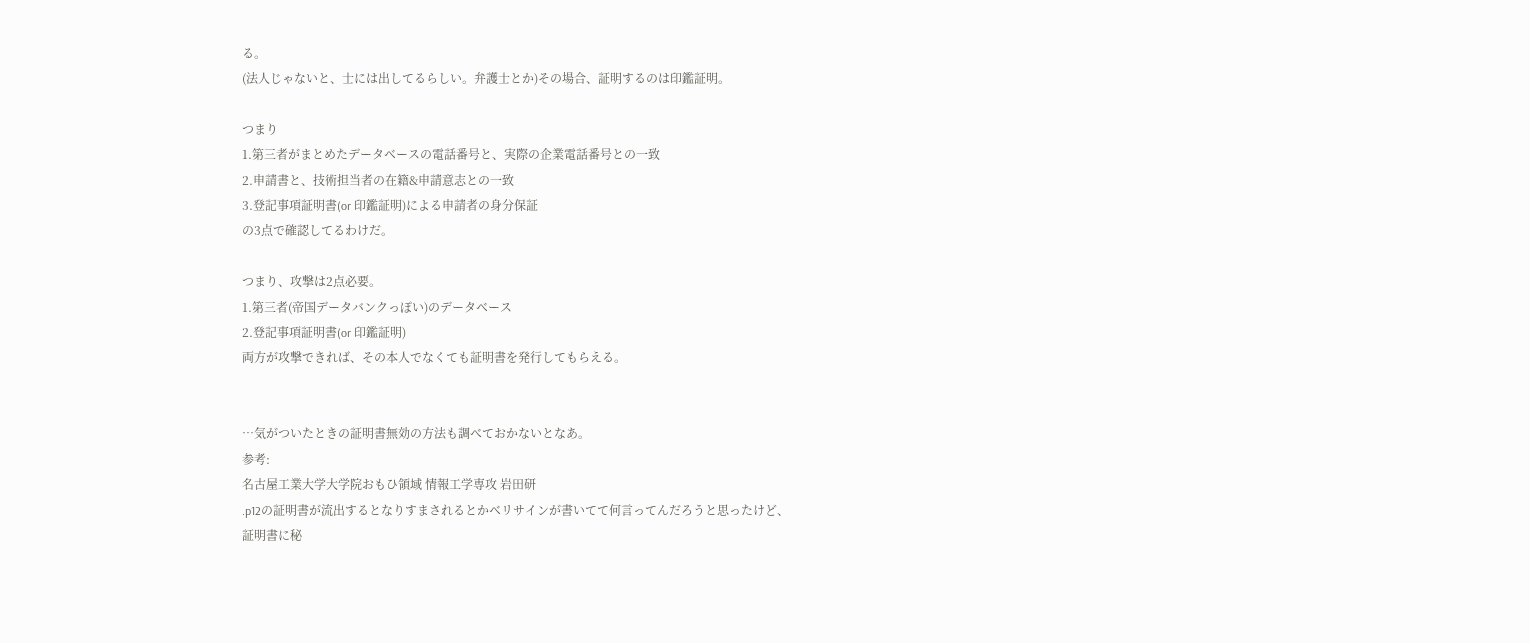る。
(法人じゃないと、士には出してるらしい。弁護士とか)その場合、証明するのは印鑑証明。

つまり
1.第三者がまとめたデータベースの電話番号と、実際の企業電話番号との一致
2.申請書と、技術担当者の在籍&申請意志との一致
3.登記事項証明書(or 印鑑証明)による申請者の身分保証
の3点で確認してるわけだ。

つまり、攻撃は2点必要。
1.第三者(帝国データバンクっぽい)のデータベース
2.登記事項証明書(or 印鑑証明)
両方が攻撃できれば、その本人でなくても証明書を発行してもらえる。


…気がついたときの証明書無効の方法も調べておかないとなあ。
参考:
名古屋工業大学大学院おもひ領域 情報工学専攻 岩田研
.p12の証明書が流出するとなりすまされるとかベリサインが書いてて何言ってんだろうと思ったけど、
証明書に秘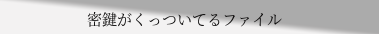密鍵がくっついてるファイル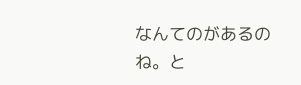なんてのがあるのね。と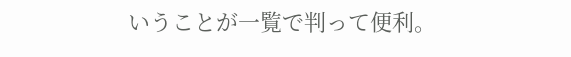いうことが一覧で判って便利。